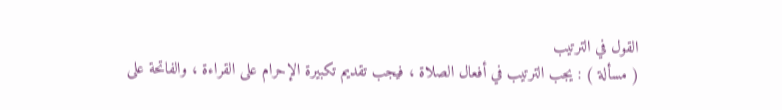القول في الترتيب
( مسألة ) : يجب الترتيب في أفعال الصلاة ، فيجب تقديم تكبيرة الإحرام على القراءة ، والفاتحة على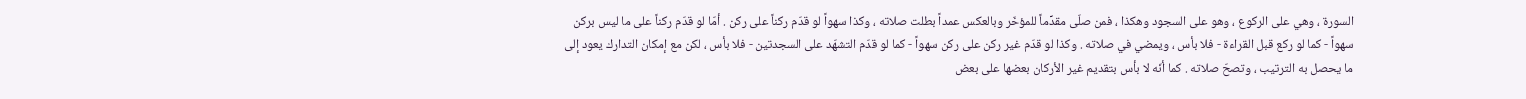السورة ، وهي على الركوع ، وهو على السجود وهكذا ، فمن صلّى مقدِّماً للمؤخّر وبالعكس عمداً بطلت صلاته ، وكذا سهواً لو قدّم ركناً على ركن . أمّا لو قدّم ركناً على ما ليس بركن سهواً - كما لو ركع قبل القراءة - فلا بأس ، ويمضي في صلاته . وكذا لو قدّم غير ركن على ركن سهواً - كما لو قدّم التشهّد على السجدتين - فلا بأس ، لكن مع إمكان التدارك يعود إلى ما يحصل به الترتيب ، وتصحّ صلاته . كما أنّه لا بأس بتقديم غير الأركان بعضها على بعض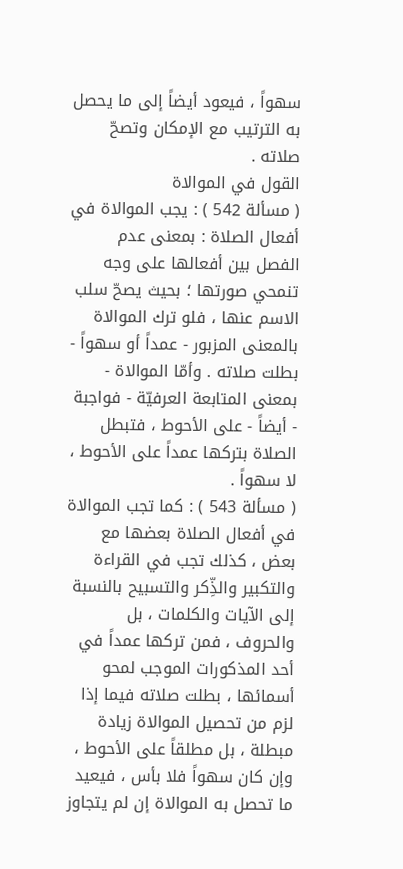سهواً ، فيعود أيضاً إلى ما يحصل به الترتيب مع الإمكان وتصحّ صلاته .
القول في الموالاة
( مسألة 542 ) : يجب الموالاة في أفعال الصلاة : بمعنى عدم الفصل بين أفعالها على وجه تنمحي صورتها ؛ بحيث يصحّ سلب الاسم عنها ، فلو ترك الموالاة بالمعنى المزبور - عمداً أو سهواً - بطلت صلاته . وأمّا الموالاة - بمعنى المتابعة العرفيّة - فواجبة - أيضاً - على الأحوط ، فتبطل الصلاة بتركها عمداً على الأحوط ، لا سهواً .
( مسألة 543 ) : كما تجب الموالاة في أفعال الصلاة بعضها مع بعض ، كذلك تجب في القراءة والتكبير والذِّكر والتسبيح بالنسبة إلى الآيات والكلمات ، بل والحروف ، فمن تركها عمداً في أحد المذكورات الموجب لمحو أسمائها ، بطلت صلاته فيما إذا لزم من تحصيل الموالاة زيادة مبطلة ، بل مطلقاً على الأحوط ، وإن كان سهواً فلا بأس ، فيعيد ما تحصل به الموالاة إن لم يتجاوز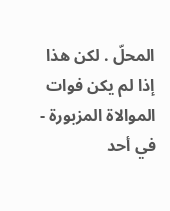المحلّ . لكن هذا إذا لم يكن فوات الموالاة المزبورة - في أحد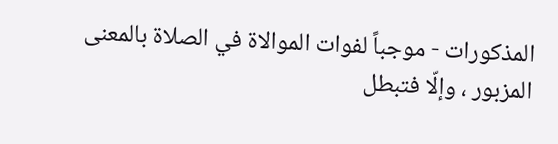المذكورات - موجباً لفوات الموالاة في الصلاة بالمعنى المزبور ، وإلّا فتبطل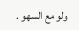ولو مع السهو .